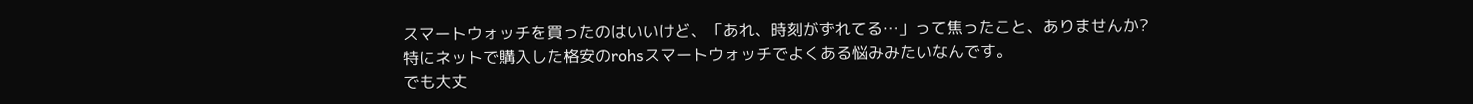スマートウォッチを買ったのはいいけど、「あれ、時刻がずれてる…」って焦ったこと、ありませんか?
特にネットで購入した格安のrohsスマートウォッチでよくある悩みみたいなんです。
でも大丈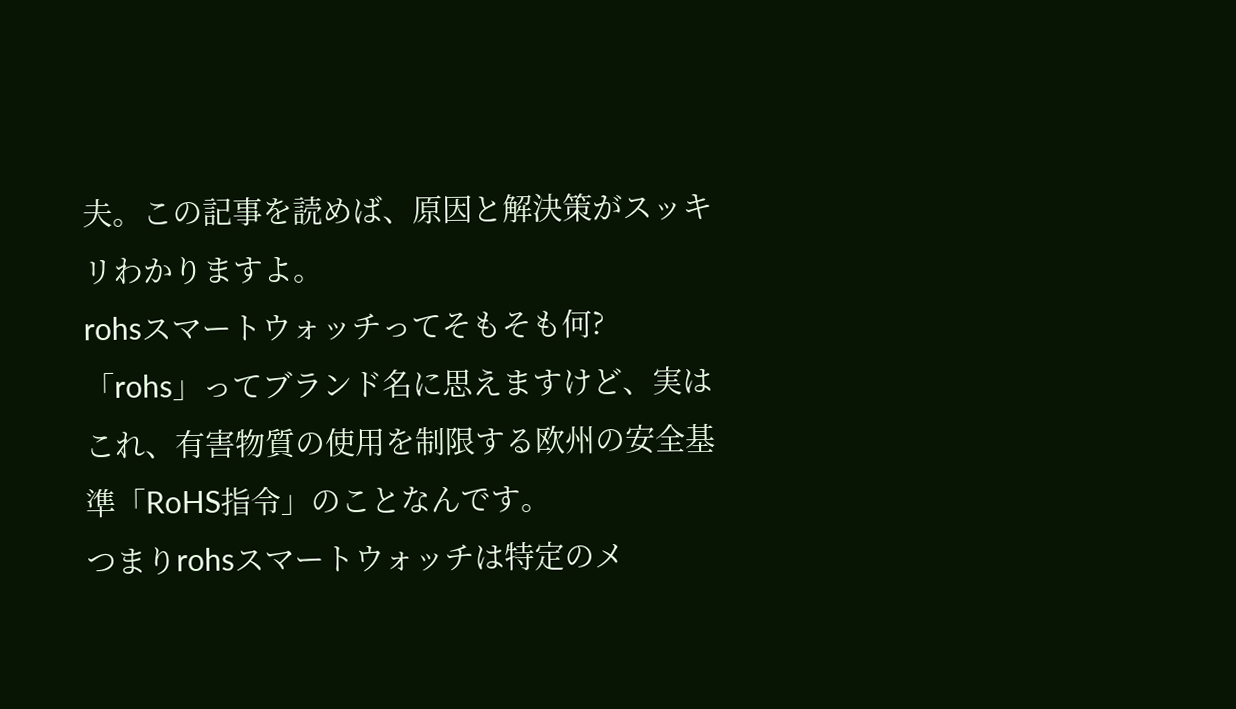夫。この記事を読めば、原因と解決策がスッキリわかりますよ。
rohsスマートウォッチってそもそも何?
「rohs」ってブランド名に思えますけど、実はこれ、有害物質の使用を制限する欧州の安全基準「RoHS指令」のことなんです。
つまりrohsスマートウォッチは特定のメ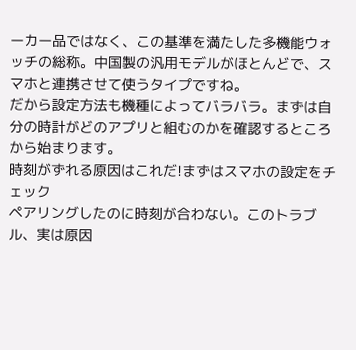ーカー品ではなく、この基準を満たした多機能ウォッチの総称。中国製の汎用モデルがほとんどで、スマホと連携させて使うタイプですね。
だから設定方法も機種によってバラバラ。まずは自分の時計がどのアプリと組むのかを確認するところから始まります。
時刻がずれる原因はこれだ!まずはスマホの設定をチェック
ペアリングしたのに時刻が合わない。このトラブル、実は原因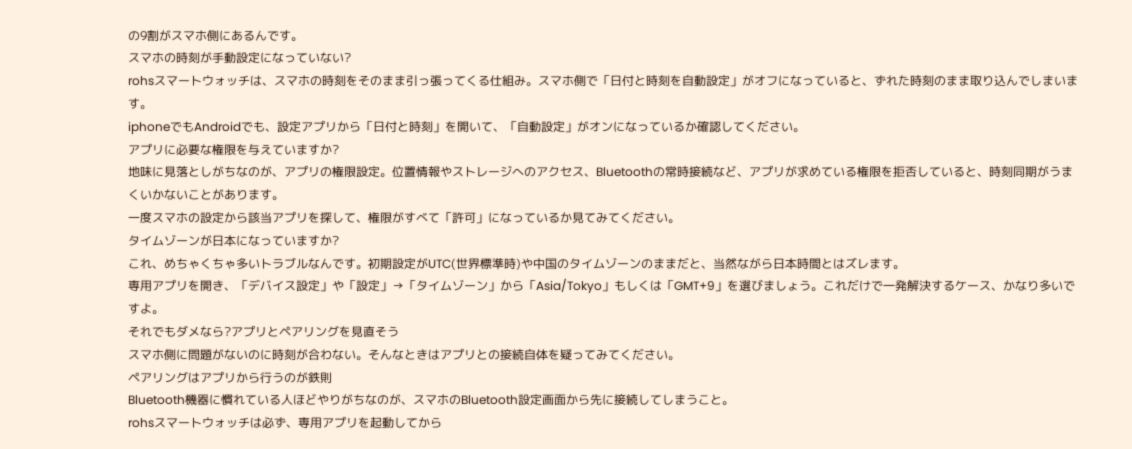の9割がスマホ側にあるんです。
スマホの時刻が手動設定になっていない?
rohsスマートウォッチは、スマホの時刻をそのまま引っ張ってくる仕組み。スマホ側で「日付と時刻を自動設定」がオフになっていると、ずれた時刻のまま取り込んでしまいます。
iphoneでもAndroidでも、設定アプリから「日付と時刻」を開いて、「自動設定」がオンになっているか確認してください。
アプリに必要な権限を与えていますか?
地味に見落としがちなのが、アプリの権限設定。位置情報やストレージへのアクセス、Bluetoothの常時接続など、アプリが求めている権限を拒否していると、時刻同期がうまくいかないことがあります。
一度スマホの設定から該当アプリを探して、権限がすべて「許可」になっているか見てみてください。
タイムゾーンが日本になっていますか?
これ、めちゃくちゃ多いトラブルなんです。初期設定がUTC(世界標準時)や中国のタイムゾーンのままだと、当然ながら日本時間とはズレます。
専用アプリを開き、「デバイス設定」や「設定」→「タイムゾーン」から「Asia/Tokyo」もしくは「GMT+9」を選びましょう。これだけで一発解決するケース、かなり多いですよ。
それでもダメなら?アプリとペアリングを見直そう
スマホ側に問題がないのに時刻が合わない。そんなときはアプリとの接続自体を疑ってみてください。
ペアリングはアプリから行うのが鉄則
Bluetooth機器に慣れている人ほどやりがちなのが、スマホのBluetooth設定画面から先に接続してしまうこと。
rohsスマートウォッチは必ず、専用アプリを起動してから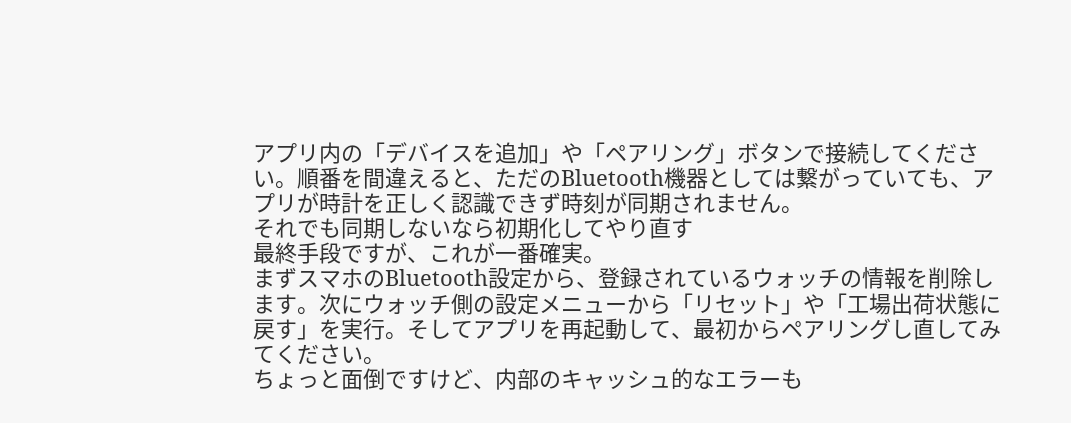アプリ内の「デバイスを追加」や「ペアリング」ボタンで接続してください。順番を間違えると、ただのBluetooth機器としては繋がっていても、アプリが時計を正しく認識できず時刻が同期されません。
それでも同期しないなら初期化してやり直す
最終手段ですが、これが一番確実。
まずスマホのBluetooth設定から、登録されているウォッチの情報を削除します。次にウォッチ側の設定メニューから「リセット」や「工場出荷状態に戻す」を実行。そしてアプリを再起動して、最初からペアリングし直してみてください。
ちょっと面倒ですけど、内部のキャッシュ的なエラーも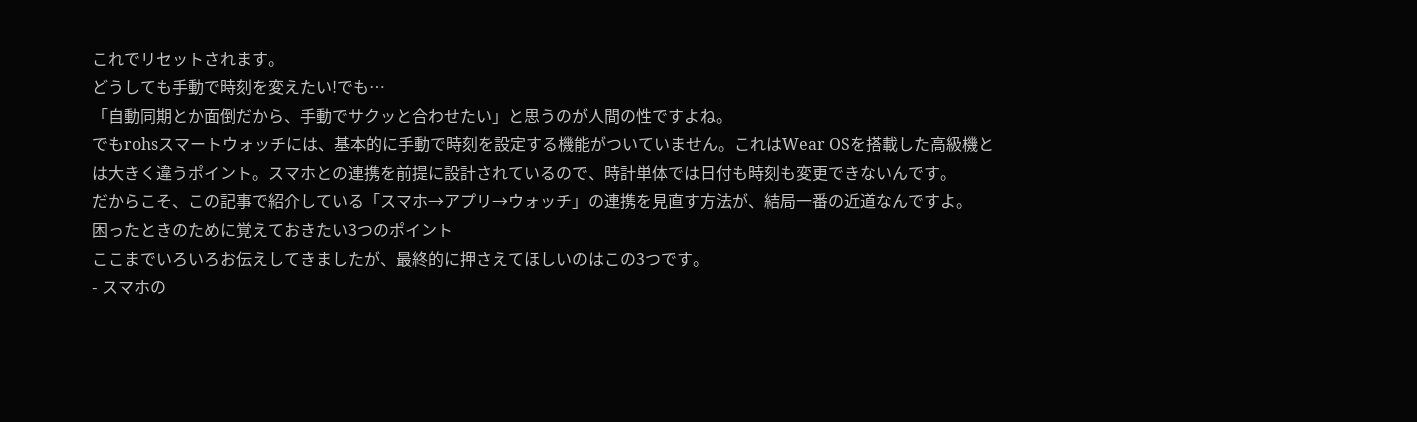これでリセットされます。
どうしても手動で時刻を変えたい!でも…
「自動同期とか面倒だから、手動でサクッと合わせたい」と思うのが人間の性ですよね。
でもrohsスマートウォッチには、基本的に手動で時刻を設定する機能がついていません。これはWear OSを搭載した高級機とは大きく違うポイント。スマホとの連携を前提に設計されているので、時計単体では日付も時刻も変更できないんです。
だからこそ、この記事で紹介している「スマホ→アプリ→ウォッチ」の連携を見直す方法が、結局一番の近道なんですよ。
困ったときのために覚えておきたい3つのポイント
ここまでいろいろお伝えしてきましたが、最終的に押さえてほしいのはこの3つです。
- スマホの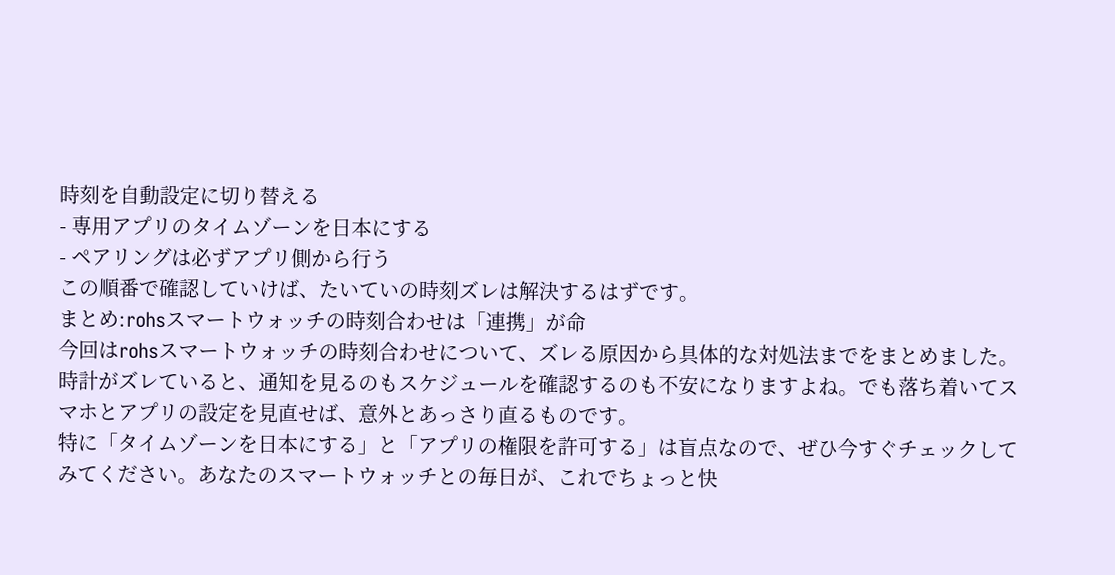時刻を自動設定に切り替える
- 専用アプリのタイムゾーンを日本にする
- ペアリングは必ずアプリ側から行う
この順番で確認していけば、たいていの時刻ズレは解決するはずです。
まとめ:rohsスマートウォッチの時刻合わせは「連携」が命
今回はrohsスマートウォッチの時刻合わせについて、ズレる原因から具体的な対処法までをまとめました。
時計がズレていると、通知を見るのもスケジュールを確認するのも不安になりますよね。でも落ち着いてスマホとアプリの設定を見直せば、意外とあっさり直るものです。
特に「タイムゾーンを日本にする」と「アプリの権限を許可する」は盲点なので、ぜひ今すぐチェックしてみてください。あなたのスマートウォッチとの毎日が、これでちょっと快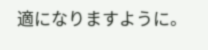適になりますように。